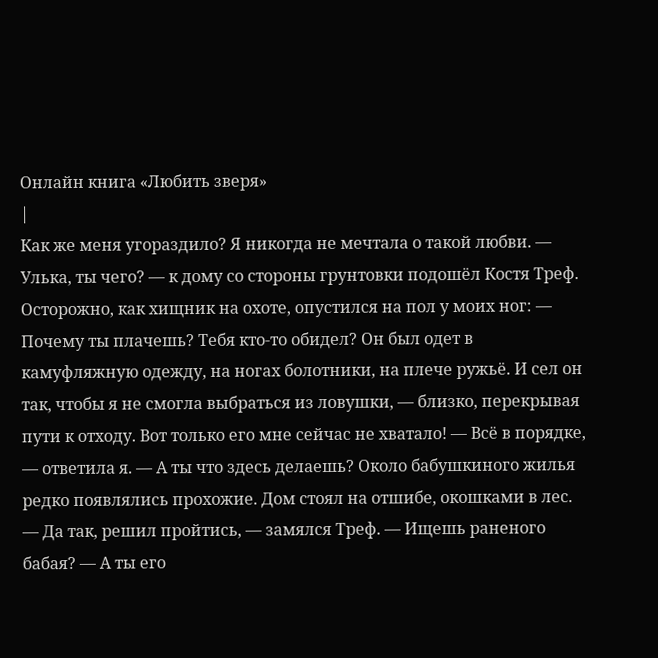Онлайн книга «Любить зверя»
|
Как же меня угораздило? Я никогда не мечтала о такой любви. — Улька, ты чего? — к дому со стороны грунтовки подошёл Костя Треф. Осторожно, как хищник на охоте, опустился на пол у моих ног: — Почему ты плачешь? Тебя кто-то обидел? Он был одет в камуфляжную одежду, на ногах болотники, на плече ружьё. И сел он так, чтобы я не смогла выбраться из ловушки, — близко, перекрывая пути к отходу. Вот только его мне сейчас не хватало! — Всё в порядке, — ответила я. — А ты что здесь делаешь? Около бабушкиного жилья редко появлялись прохожие. Дом стоял на отшибе, окошками в лес. — Да так, решил пройтись, — замялся Треф. — Ищешь раненого бабая? — А ты его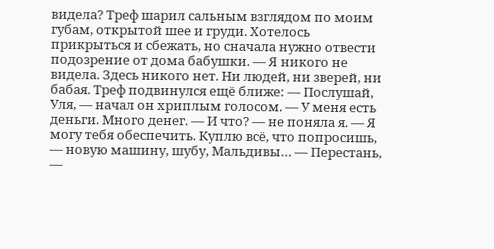видела? Треф шарил сальным взглядом по моим губам, открытой шее и груди. Хотелось прикрыться и сбежать, но сначала нужно отвести подозрение от дома бабушки. — Я никого не видела. Здесь никого нет. Ни людей, ни зверей, ни бабая. Треф подвинулся ещё ближе: — Послушай, Уля, — начал он хриплым голосом. — У меня есть деньги. Много денег. — И что? — не поняла я. — Я могу тебя обеспечить. Куплю всё, что попросишь, — новую машину, шубу, Мальдивы… — Перестань, —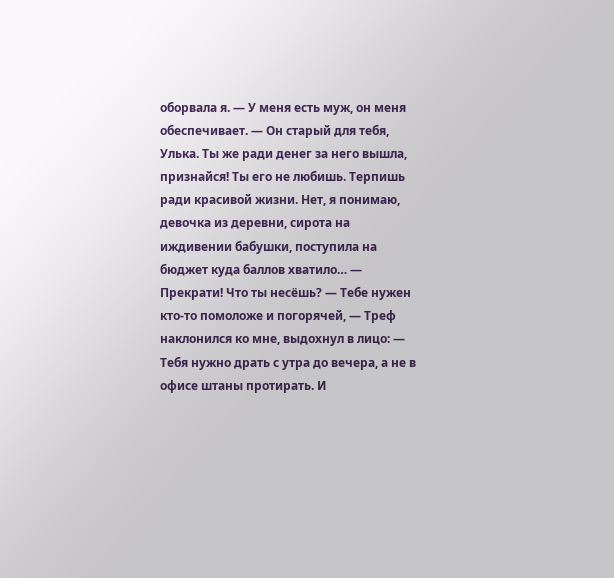оборвала я. — У меня есть муж, он меня обеспечивает. — Он старый для тебя, Улька. Ты же ради денег за него вышла, признайся! Ты его не любишь. Терпишь ради красивой жизни. Нет, я понимаю, девочка из деревни, сирота на иждивении бабушки, поступила на бюджет куда баллов хватило… — Прекрати! Что ты несёшь? — Тебе нужен кто-то помоложе и погорячей, — Треф наклонился ко мне, выдохнул в лицо: — Тебя нужно драть с утра до вечера, а не в офисе штаны протирать. И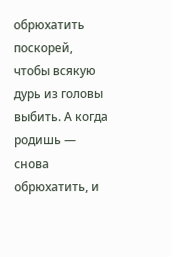обрюхатить поскорей, чтобы всякую дурь из головы выбить. А когда родишь — снова обрюхатить, и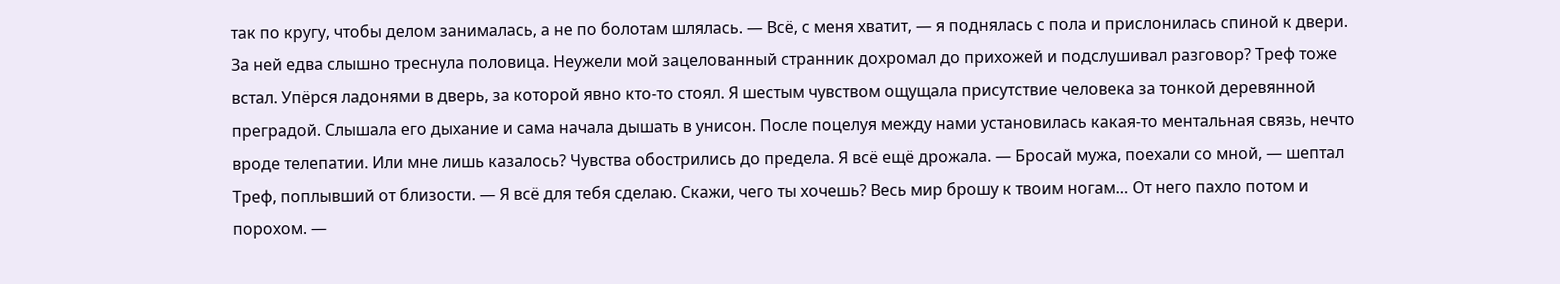так по кругу, чтобы делом занималась, а не по болотам шлялась. — Всё, с меня хватит, — я поднялась с пола и прислонилась спиной к двери. За ней едва слышно треснула половица. Неужели мой зацелованный странник дохромал до прихожей и подслушивал разговор? Треф тоже встал. Упёрся ладонями в дверь, за которой явно кто-то стоял. Я шестым чувством ощущала присутствие человека за тонкой деревянной преградой. Слышала его дыхание и сама начала дышать в унисон. После поцелуя между нами установилась какая-то ментальная связь, нечто вроде телепатии. Или мне лишь казалось? Чувства обострились до предела. Я всё ещё дрожала. — Бросай мужа, поехали со мной, — шептал Треф, поплывший от близости. — Я всё для тебя сделаю. Скажи, чего ты хочешь? Весь мир брошу к твоим ногам… От него пахло потом и порохом. —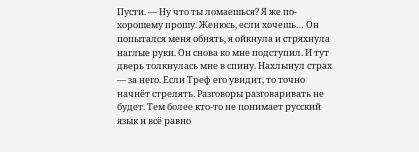Пусти. — Ну что ты ломаешься? Я же по-хорошему прошу. Женюсь, если хочешь… Он попытался меня обнять, я ойкнула и стряхнула наглые руки. Он снова ко мне подступил. И тут дверь толкнулась мне в спину. Нахлынул страх — за него. Если Треф его увидит, то точно начнёт стрелять. Разговоры разговаривать не будет. Тем более кто-то не понимает русский язык и всё равно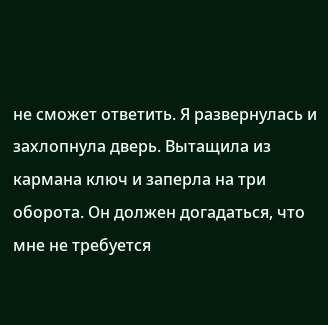не сможет ответить. Я развернулась и захлопнула дверь. Вытащила из кармана ключ и заперла на три оборота. Он должен догадаться, что мне не требуется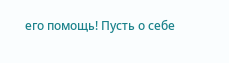его помощь! Пусть о себе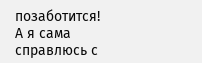позаботится! А я сама справлюсь с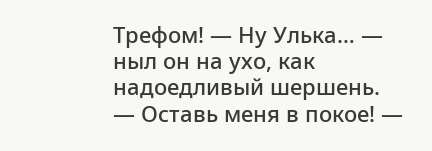Трефом! — Ну Улька… — ныл он на ухо, как надоедливый шершень. — Оставь меня в покое! —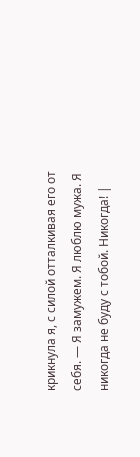крикнула я, с силой отталкивая его от себя. — Я замужем. Я люблю мужа. Я никогда не буду с тобой. Никогда! |